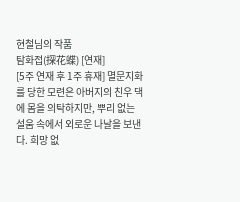현철님의 작품
탐화접(探花蝶) [연재]
[5주 연재 후 1주 휴재] 멸문지화를 당한 모련은 아버지의 친우 댁에 몸을 의탁하지만, 뿌리 없는 설움 속에서 외로운 나날을 보낸다. 희망 없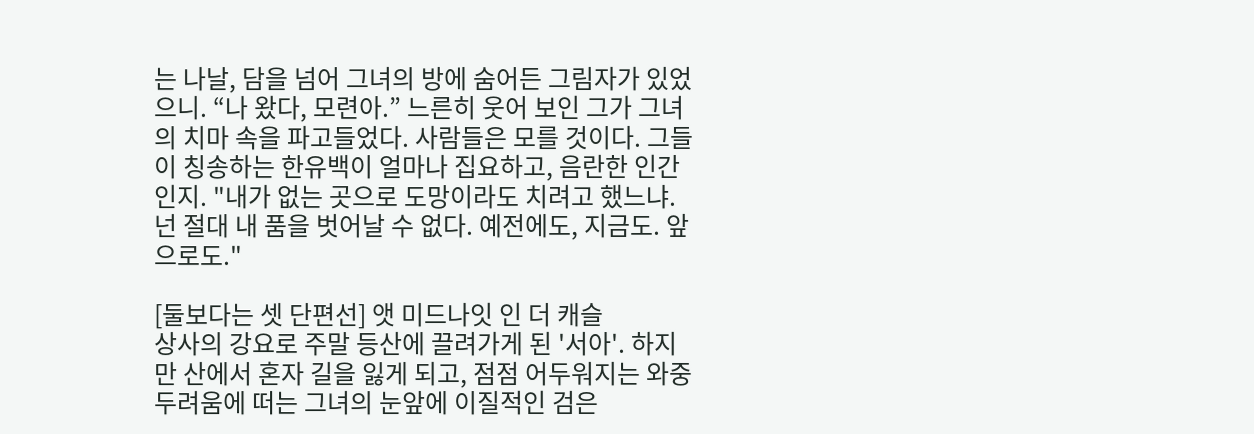는 나날, 담을 넘어 그녀의 방에 숨어든 그림자가 있었으니. “나 왔다, 모련아.” 느른히 웃어 보인 그가 그녀의 치마 속을 파고들었다. 사람들은 모를 것이다. 그들이 칭송하는 한유백이 얼마나 집요하고, 음란한 인간인지. "내가 없는 곳으로 도망이라도 치려고 했느냐. 넌 절대 내 품을 벗어날 수 없다. 예전에도, 지금도. 앞으로도."

[둘보다는 셋 단편선] 앳 미드나잇 인 더 캐슬
상사의 강요로 주말 등산에 끌려가게 된 '서아'. 하지만 산에서 혼자 길을 잃게 되고, 점점 어두워지는 와중 두려움에 떠는 그녀의 눈앞에 이질적인 검은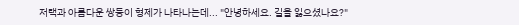저택과 아름다운 쌍둥이 형제가 나타나는데... "안녕하세요. 길을 잃으셨나요?"